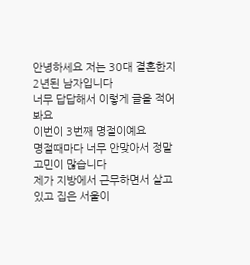안녕하세요 저는 30대 결혼한지 2년된 남자입니다
너무 답답해서 이렇게 글을 적어봐요
이번이 3번째 명절이예요
명절때마다 너무 안맞아서 정말고민이 많습니다
제가 지방에서 근무하면서 살고 있고 집은 서울이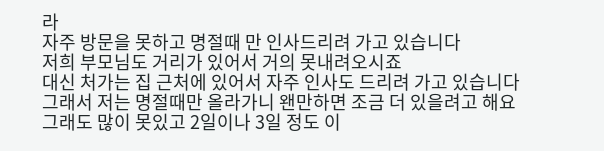라
자주 방문을 못하고 명절때 만 인사드리려 가고 있습니다
저희 부모님도 거리가 있어서 거의 못내려오시죠
대신 처가는 집 근처에 있어서 자주 인사도 드리려 가고 있습니다
그래서 저는 명절때만 올라가니 왠만하면 조금 더 있을려고 해요 그래도 많이 못있고 2일이나 3일 정도 이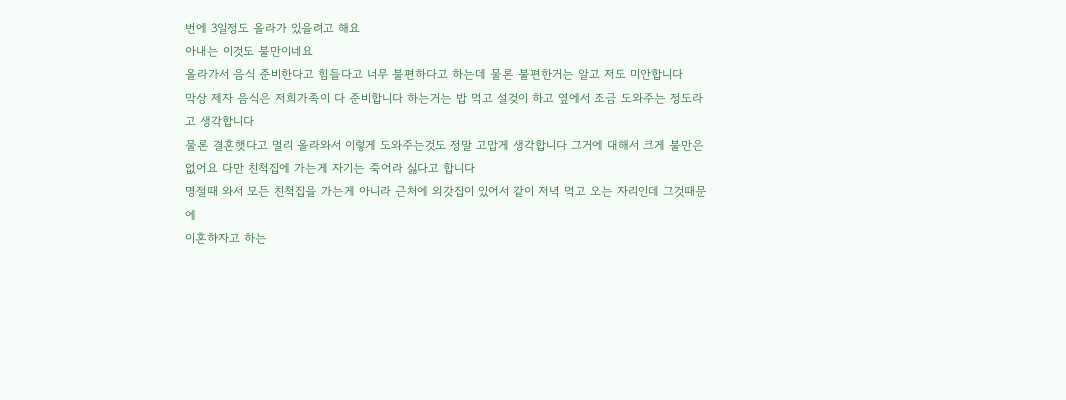번에 3일정도 올라가 있을려고 해요
아내는 이것도 불만이네요
올라가서 음식 준비한다고 힘들다고 너무 불편하다고 하는데 물론 불편한거는 알고 저도 미안합니다
막상 제자 음식은 저희가족이 다 준비합니다 하는거는 밥 먹고 설겆이 하고 옆에서 조금 도와주는 정도라고 생각합니다
물론 결혼햇다고 멀리 올라와서 이렇게 도와주는것도 정말 고맙게 생각합니다 그거에 대해서 크게 불만은 없어요 다만 친척집에 가는게 자기는 죽어라 싫다고 합니다
명절때 와서 모든 친척집을 가는게 아니라 근처에 외갓집이 있어서 같이 저녁 먹고 오는 자리인데 그것때문에
이혼하자고 하는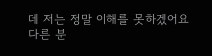데 저는 정말 이해를 못하겠어요
다른 분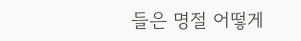들은 명절 어떻게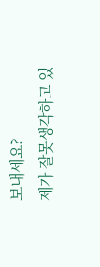보내세요?
제가 잘못생각하고 있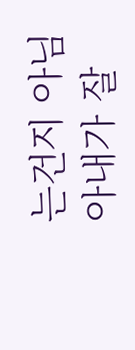는건지 아님 아내가 잘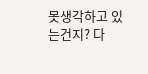못생각하고 있는건지? 다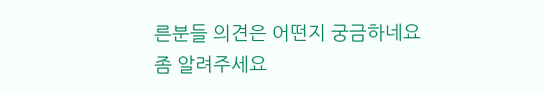른분들 의견은 어떤지 궁금하네요
좀 알려주세요